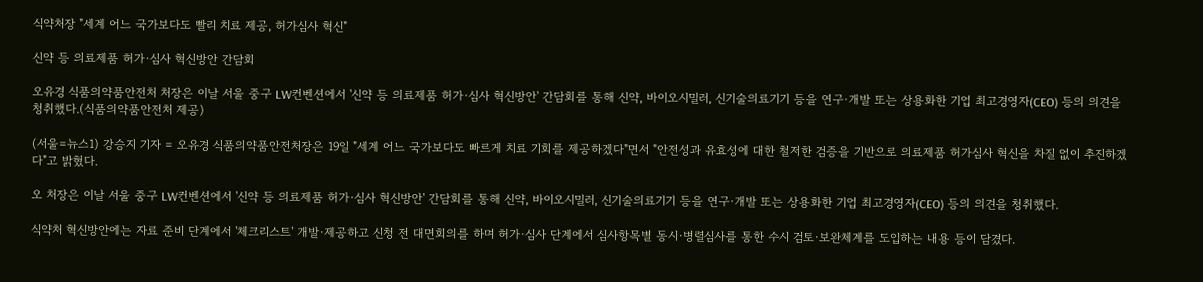식약처장 "세계 어느 국가보다도 빨리 치료 제공, 허가심사 혁신"

신약 등 의료제품 허가·심사 혁신방안 간담회

오유경 식품의약품안전처 처장은 이날 서울 중구 LW컨벤션에서 '신약 등 의료제품 허가·심사 혁신방안' 간담회를 통해 신약, 바이오시밀러, 신기술의료기기 등을 연구·개발 또는 상용화한 기업 최고경영자(CEO) 등의 의견을 청취했다.(식품의약품안전처 제공)

(서울=뉴스1) 강승지 기자 = 오유경 식품의약품안전처장은 19일 "세계 어느 국가보다도 빠르게 치료 기회를 제공하겠다"면서 "안전성과 유효성에 대한 철저한 검증을 기반으로 의료제품 허가심사 혁신을 차질 없이 추진하겠다"고 밝혔다.

오 처장은 이날 서울 중구 LW컨벤션에서 '신약 등 의료제품 허가·심사 혁신방안' 간담회를 통해 신약, 바이오시밀러, 신기술의료기기 등을 연구·개발 또는 상용화한 기업 최고경영자(CEO) 등의 의견을 청취했다.

식약처 혁신방안에는 자료 준비 단계에서 '체크리스트' 개발·제공하고 신청 전 대면회의를 하며 허가·심사 단계에서 심사항목별 동시·병렬심사를 통한 수시 검토·보완체계를 도입하는 내용 등이 담겼다.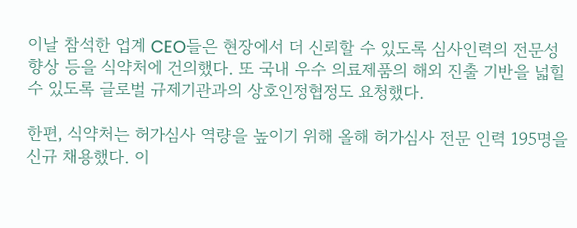이날 참석한 업계 CEO들은 현장에서 더 신뢰할 수 있도록 심사인력의 전문성 향상 등을 식약처에 건의했다. 또 국내 우수 의료제품의 해외 진출 기반을 넓힐 수 있도록 글로벌 규제기관과의 상호인정협정도 요청했다.

한편, 식약처는 허가심사 역량을 높이기 위해 올해 허가심사 전문 인력 195명을 신규 채용했다. 이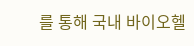를 통해 국내 바이오헬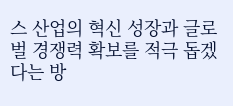스 산업의 혁신 성장과 글로벌 경쟁력 확보를 적극 돕겠다는 방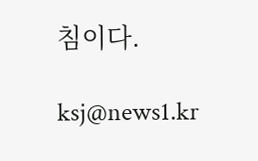침이다.

ksj@news1.kr